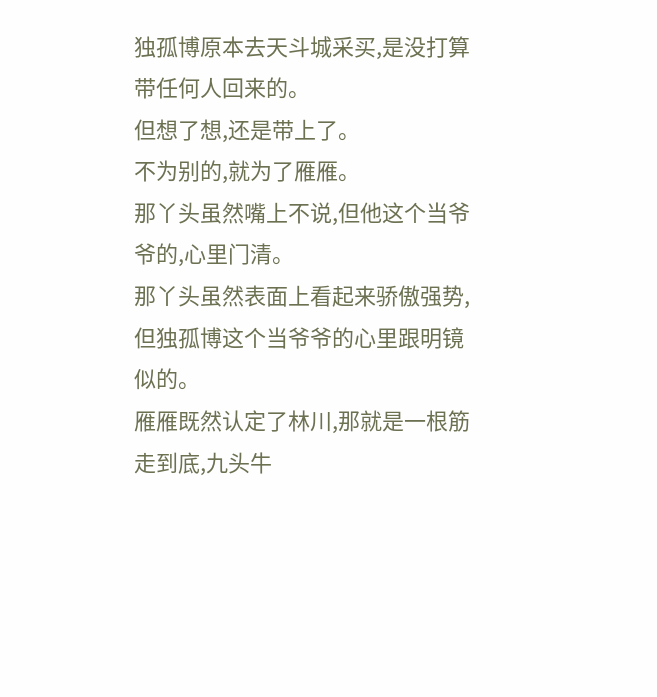独孤博原本去天斗城采买,是没打算带任何人回来的。
但想了想,还是带上了。
不为别的,就为了雁雁。
那丫头虽然嘴上不说,但他这个当爷爷的,心里门清。
那丫头虽然表面上看起来骄傲强势,但独孤博这个当爷爷的心里跟明镜似的。
雁雁既然认定了林川,那就是一根筋走到底,九头牛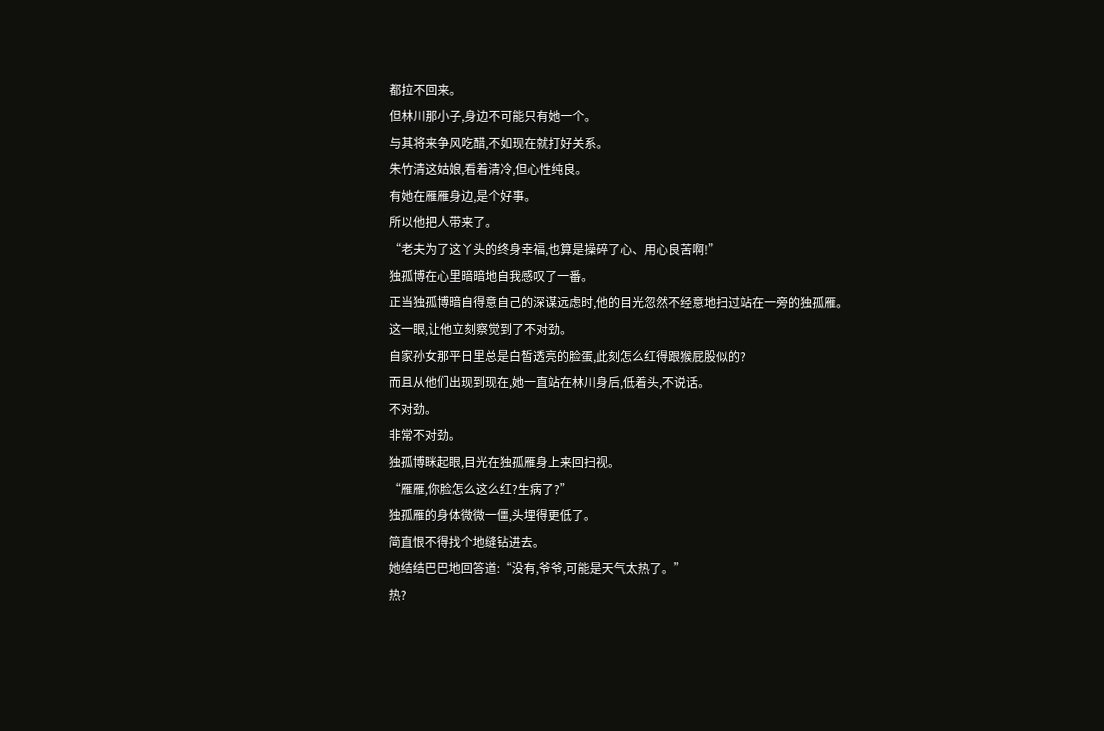都拉不回来。
但林川那小子,身边不可能只有她一个。
与其将来争风吃醋,不如现在就打好关系。
朱竹清这姑娘,看着清冷,但心性纯良。
有她在雁雁身边,是个好事。
所以他把人带来了。
“老夫为了这丫头的终身幸福,也算是操碎了心、用心良苦啊!”
独孤博在心里暗暗地自我感叹了一番。
正当独孤博暗自得意自己的深谋远虑时,他的目光忽然不经意地扫过站在一旁的独孤雁。
这一眼,让他立刻察觉到了不对劲。
自家孙女那平日里总是白皙透亮的脸蛋,此刻怎么红得跟猴屁股似的?
而且从他们出现到现在,她一直站在林川身后,低着头,不说话。
不对劲。
非常不对劲。
独孤博眯起眼,目光在独孤雁身上来回扫视。
“雁雁,你脸怎么这么红?生病了?”
独孤雁的身体微微一僵,头埋得更低了。
简直恨不得找个地缝钻进去。
她结结巴巴地回答道:“没有,爷爷,可能是天气太热了。”
热?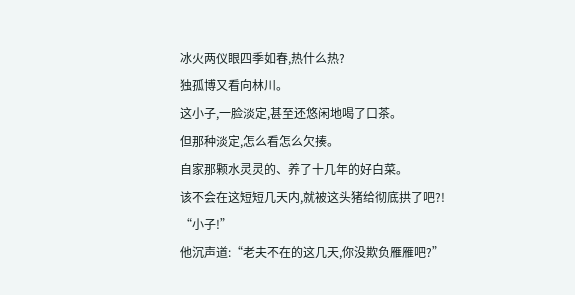冰火两仪眼四季如春,热什么热?
独孤博又看向林川。
这小子,一脸淡定,甚至还悠闲地喝了口茶。
但那种淡定,怎么看怎么欠揍。
自家那颗水灵灵的、养了十几年的好白菜。
该不会在这短短几天内,就被这头猪给彻底拱了吧?!
“小子!”
他沉声道:“老夫不在的这几天,你没欺负雁雁吧?”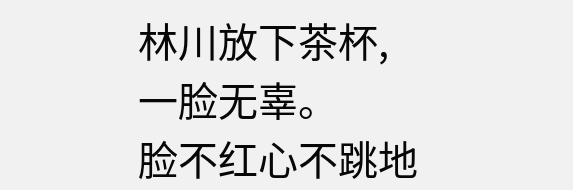林川放下茶杯,一脸无辜。
脸不红心不跳地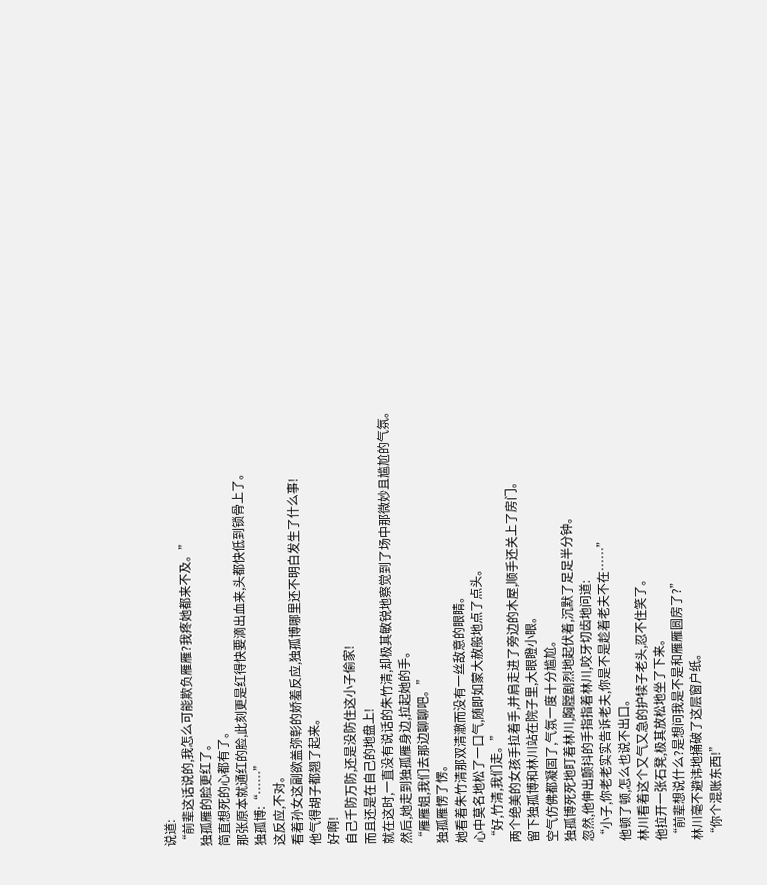说道:
“前辈这话说的,我怎么可能欺负雁雁?我疼她都来不及。”
独孤雁的脸更红了。
简直想死的心都有了。
那张原本就通红的脸,此刻更是红得快要滴出血来,头都快低到锁骨上了。
独孤博:“……”
这反应,不对。
看着孙女这副欲盖弥彰的娇羞反应,独孤博哪里还不明白发生了什么事!
他气得胡子都翘了起来。
好啊!
自己千防万防,还是没防住这小子偷家!
而且还是在自己的地盘上!
就在这时,一直没有说话的朱竹清,却极其敏锐地察觉到了场中那微妙且尴尬的气氛。
然后,她走到独孤雁身边,拉起她的手。
“雁雁姐,我们去那边聊聊吧。”
独孤雁愣了愣。
她看着朱竹清那双清澈而没有一丝敌意的眼睛。
心中莫名地松了一口气,随即如蒙大赦般地点了点头。
“好,竹清,我们走。”
两个绝美的女孩手拉着手,并肩走进了旁边的木屋,顺手还关上了房门。
留下独孤博和林川站在院子里,大眼瞪小眼。
空气仿佛都凝固了,气氛一度十分尴尬。
独孤博死死地盯着林川,胸膛剧烈地起伏着,沉默了足足半分钟。
忽然,他伸出颤抖的手指指着林川,咬牙切齿地问道:
“小子,你老老实实告诉老夫,你是不是趁着老夫不在……”
他顿了顿,怎么也说不出口。
林川看着这个又气又急的护犊子老头,忍不住笑了。
他拉开一张石凳,极其放松地坐了下来。
“前辈想说什么?是想问我是不是和雁雁圆房了?”
林川毫不避讳地捅破了这层窗户纸。
“你个混账东西!”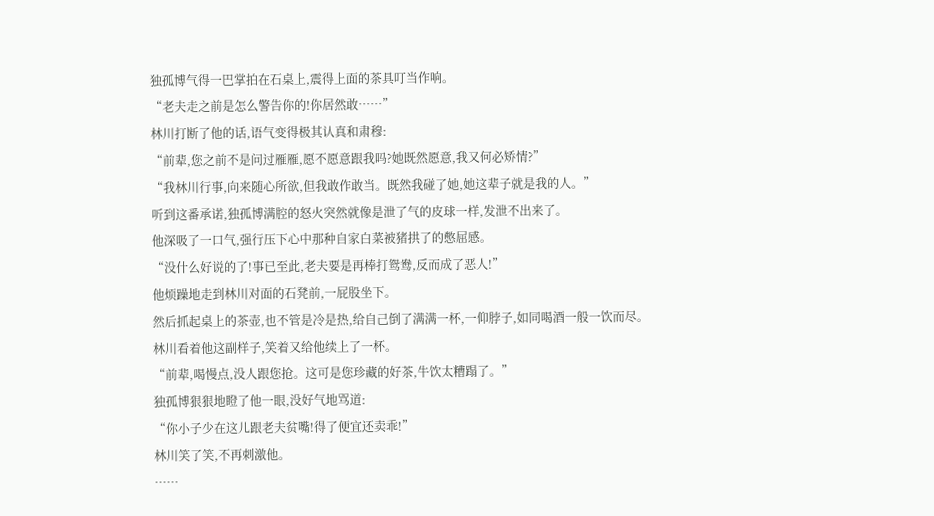独孤博气得一巴掌拍在石桌上,震得上面的茶具叮当作响。
“老夫走之前是怎么警告你的!你居然敢……”
林川打断了他的话,语气变得极其认真和肃穆:
“前辈,您之前不是问过雁雁,愿不愿意跟我吗?她既然愿意,我又何必矫情?”
“我林川行事,向来随心所欲,但我敢作敢当。既然我碰了她,她这辈子就是我的人。”
听到这番承诺,独孤博满腔的怒火突然就像是泄了气的皮球一样,发泄不出来了。
他深吸了一口气,强行压下心中那种自家白菜被猪拱了的憋屈感。
“没什么好说的了!事已至此,老夫要是再棒打鸳鸯,反而成了恶人!”
他烦躁地走到林川对面的石凳前,一屁股坐下。
然后抓起桌上的茶壶,也不管是冷是热,给自己倒了满满一杯,一仰脖子,如同喝酒一般一饮而尽。
林川看着他这副样子,笑着又给他续上了一杯。
“前辈,喝慢点,没人跟您抢。这可是您珍藏的好茶,牛饮太糟蹋了。”
独孤博狠狠地瞪了他一眼,没好气地骂道:
“你小子少在这儿跟老夫贫嘴!得了便宜还卖乖!”
林川笑了笑,不再刺激他。
……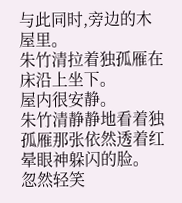与此同时,旁边的木屋里。
朱竹清拉着独孤雁在床沿上坐下。
屋内很安静。
朱竹清静静地看着独孤雁那张依然透着红晕眼神躲闪的脸。
忽然轻笑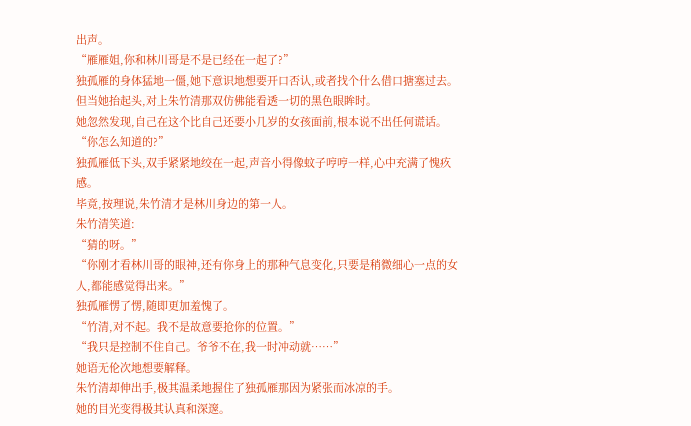出声。
“雁雁姐,你和林川哥是不是已经在一起了?”
独孤雁的身体猛地一僵,她下意识地想要开口否认,或者找个什么借口搪塞过去。
但当她抬起头,对上朱竹清那双仿佛能看透一切的黑色眼眸时。
她忽然发现,自己在这个比自己还要小几岁的女孩面前,根本说不出任何谎话。
“你怎么知道的?”
独孤雁低下头,双手紧紧地绞在一起,声音小得像蚊子哼哼一样,心中充满了愧疚感。
毕竟,按理说,朱竹清才是林川身边的第一人。
朱竹清笑道:
“猜的呀。”
“你刚才看林川哥的眼神,还有你身上的那种气息变化,只要是稍微细心一点的女人,都能感觉得出来。”
独孤雁愣了愣,随即更加羞愧了。
“竹清,对不起。我不是故意要抢你的位置。”
“我只是控制不住自己。爷爷不在,我一时冲动就……”
她语无伦次地想要解释。
朱竹清却伸出手,极其温柔地握住了独孤雁那因为紧张而冰凉的手。
她的目光变得极其认真和深邃。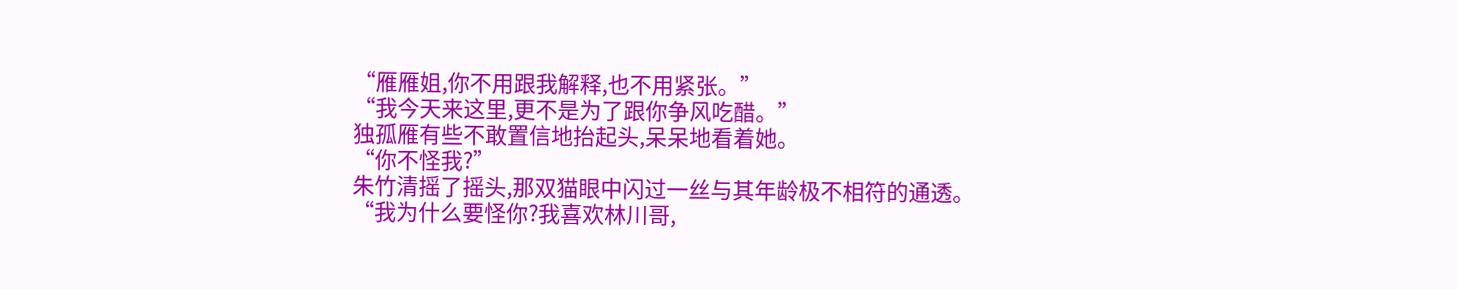“雁雁姐,你不用跟我解释,也不用紧张。”
“我今天来这里,更不是为了跟你争风吃醋。”
独孤雁有些不敢置信地抬起头,呆呆地看着她。
“你不怪我?”
朱竹清摇了摇头,那双猫眼中闪过一丝与其年龄极不相符的通透。
“我为什么要怪你?我喜欢林川哥,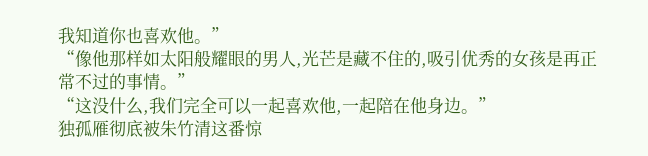我知道你也喜欢他。”
“像他那样如太阳般耀眼的男人,光芒是藏不住的,吸引优秀的女孩是再正常不过的事情。”
“这没什么,我们完全可以一起喜欢他,一起陪在他身边。”
独孤雁彻底被朱竹清这番惊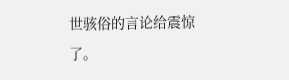世骇俗的言论给震惊了。